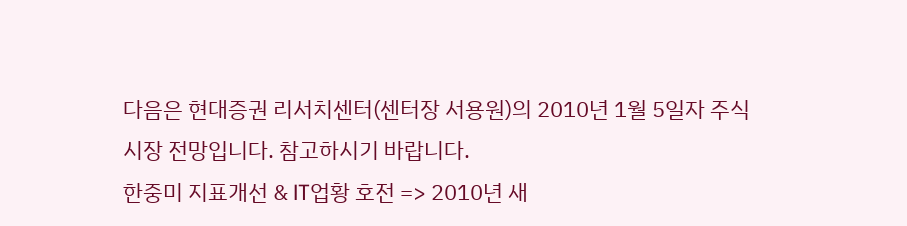다음은 현대증권 리서치센터(센터장 서용원)의 2010년 1월 5일자 주식시장 전망입니다. 참고하시기 바랍니다.
한중미 지표개선 & IT업황 호전 => 2010년 새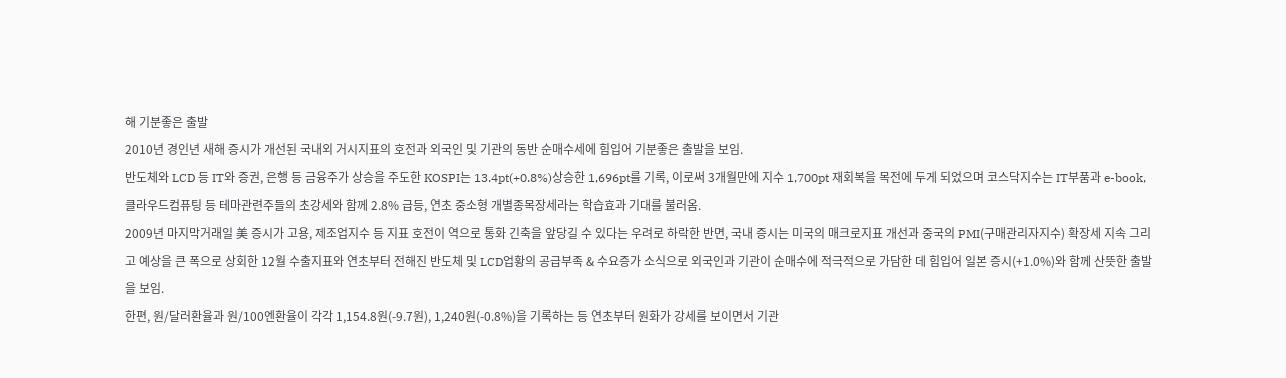해 기분좋은 출발
2010년 경인년 새해 증시가 개선된 국내외 거시지표의 호전과 외국인 및 기관의 동반 순매수세에 힘입어 기분좋은 출발을 보임.
반도체와 LCD 등 IT와 증권, 은행 등 금융주가 상승을 주도한 KOSPI는 13.4pt(+0.8%)상승한 1,696pt를 기록, 이로써 3개월만에 지수 1,700pt 재회복을 목전에 두게 되었으며 코스닥지수는 IT부품과 e-book, 클라우드컴퓨팅 등 테마관련주들의 초강세와 함께 2.8% 급등, 연초 중소형 개별종목장세라는 학습효과 기대를 불러옴.
2009년 마지막거래일 美 증시가 고용, 제조업지수 등 지표 호전이 역으로 통화 긴축을 앞당길 수 있다는 우려로 하락한 반면, 국내 증시는 미국의 매크로지표 개선과 중국의 PMI(구매관리자지수) 확장세 지속 그리고 예상을 큰 폭으로 상회한 12월 수출지표와 연초부터 전해진 반도체 및 LCD업황의 공급부족 & 수요증가 소식으로 외국인과 기관이 순매수에 적극적으로 가담한 데 힘입어 일본 증시(+1.0%)와 함께 산뜻한 출발을 보임.
한편, 원/달러환율과 원/100엔환율이 각각 1,154.8원(-9.7원), 1,240원(-0.8%)을 기록하는 등 연초부터 원화가 강세를 보이면서 기관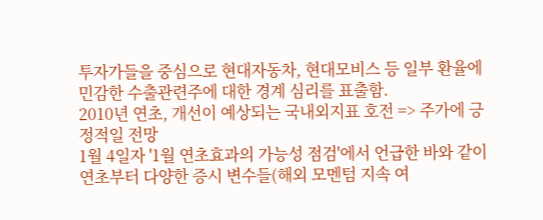투자가들을 중심으로 현대자동차, 현대모비스 등 일부 환율에 민감한 수출관련주에 대한 경계 심리를 표출함.
2010년 연초, 개선이 예상되는 국내외지표 호전 => 주가에 긍정적일 전망
1월 4일자 '1월 연초효과의 가능성 점검'에서 언급한 바와 같이 연초부터 다양한 증시 변수들(해외 모멘텀 지속 여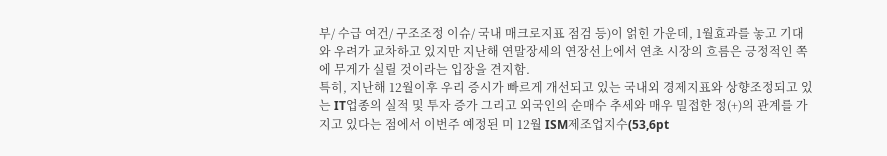부/ 수급 여건/ 구조조정 이슈/ 국내 매크로지표 점검 등)이 얽힌 가운데, 1월효과를 놓고 기대와 우려가 교차하고 있지만 지난해 연말장세의 연장선上에서 연초 시장의 흐름은 긍정적인 쪽에 무게가 실릴 것이라는 입장을 견지함.
특히, 지난해 12월이후 우리 증시가 빠르게 개선되고 있는 국내외 경제지표와 상향조정되고 있는 IT업종의 실적 및 투자 증가 그리고 외국인의 순매수 추세와 매우 밀접한 정(+)의 관계를 가지고 있다는 점에서 이번주 예정된 미 12월 ISM제조업지수(53,6pt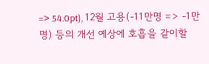=> 54.0pt), 12월 고용(-11만명 => -1만명) 등의 개선 예상에 호흡을 같이할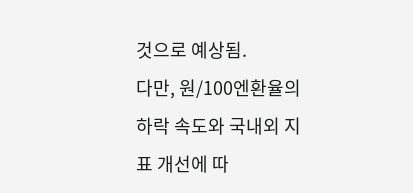것으로 예상됨.
다만, 원/100엔환율의 하락 속도와 국내외 지표 개선에 따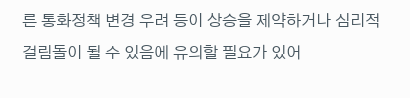른 통화정책 변경 우려 등이 상승을 제약하거나 심리적 걸림돌이 될 수 있음에 유의할 필요가 있어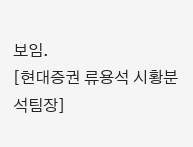보임.
[현대증권 류용석 시황분석팀장]